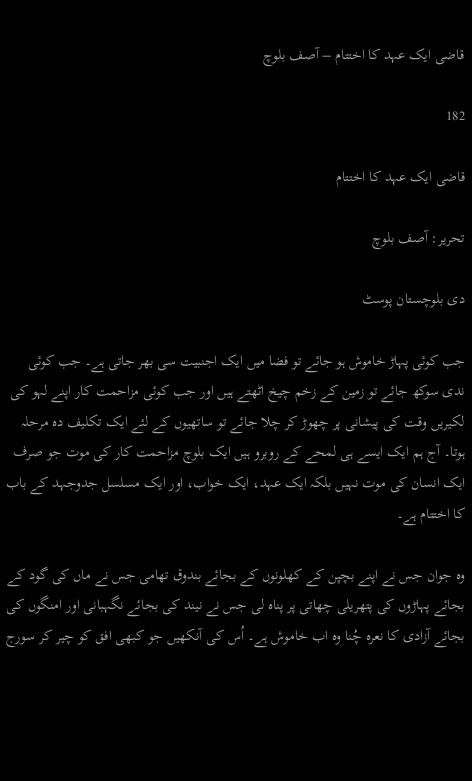قاضی ایک عہد کا اختتام – آصف بلوچ

182

قاضی ایک عہد کا اختتام

تحریر: آصف بلوچ

دی بلوچستان پوسٹ

جب کوئی پہاڑ خاموش ہو جائے تو فضا میں ایک اجنبیت سی بھر جاتی ہے۔ جب کوئی ندی سوکھ جائے تو زمین کے زخم چیخ اٹھتے ہیں اور جب کوئی مزاحمت کار اپنے لہو کی لکیریں وقت کی پیشانی پر چھوڑ کر چلا جائے تو ساتھیوں کے لئے ایک تکلیف دہ مرحلہ ہوتا۔ آج ہم ایک ایسے ہی لمحے کے روبرو ہیں ایک بلوچ مزاحمت کار کی موت جو صرف ایک انسان کی موت نہیں بلکہ ایک عہد، ایک خواب، اور ایک مسلسل جدوجہد کے باب کا اختتام ہے۔

وہ جوان جس نے اپنے بچپن کے کھلونوں کے بجائے بندوق تھامی جس نے ماں کی گود کے بجائے پہاڑوں کی پتھریلی چھاتی پر پناہ لی جس نے نیند کی بجائے نگہبانی اور امنگوں کی بجائے آزادی کا نعرہ چُنا وہ اب خاموش ہے۔ اُس کی آنکھیں جو کبھی افق کو چیر کر سورج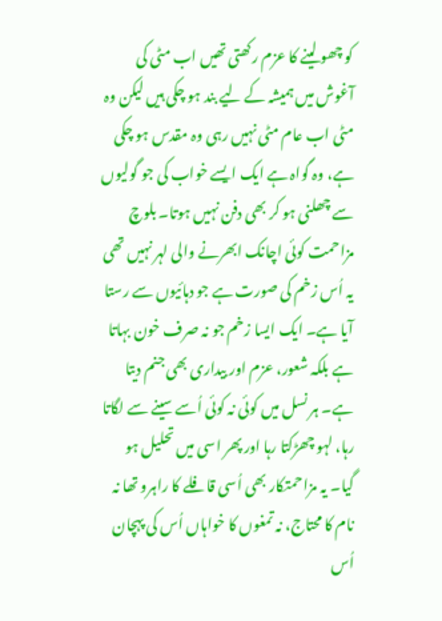کو چھو لینے کا عزم رکھتی تھیں اب مٹی کی آغوش میں ہمیشہ کے لیے بند ہو چکی ہیں لیکن وہ مٹی اب عام مٹی نہیں رہی وہ مقدس ہو چکی ہے، وہ گواہ ہے ایک ایسے خواب کی جو گولیوں سے چھلنی ہو کر بھی دفن نہیں ہوتا۔ بلوچ مزاحمت کوئی اچانک ابھرنے والی لہر نہیں تھی یہ اُس زخم کی صورت ہے جو دہائیوں سے رستا آیا ہے۔ ایک ایسا زخم جو نہ صرف خون بہاتا ہے بلکہ شعور، عزم اور بیداری بھی جنم دیتا ہے۔ ہر نسل میں کوئی نہ کوئی اُسے سینے سے لگاتا رہا، لہو چھڑکتا رہا اور پھر اسی میں تحلیل ہو گیا۔ یہ مزاحمتکار بھی اُسی قافلے کا راہرو تھا نہ نام کا محتاج، نہ تمغوں کا خواہاں اُس کی پہچان اُس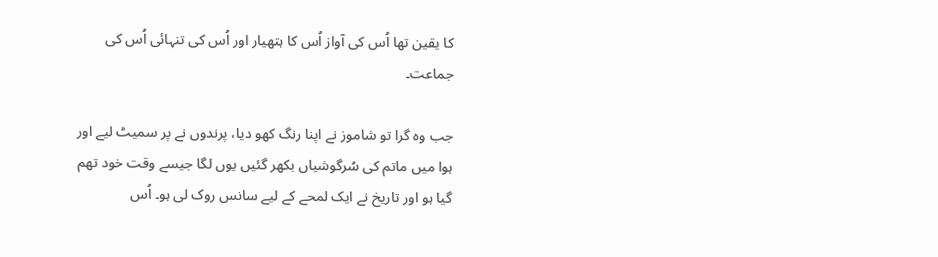کا یقین تھا اُس کی آواز اُس کا ہتھیار اور اُس کی تنہائی اُس کی جماعت۔

جب وہ گرا تو شاموز نے اپنا رنگ کھو دیا، پرندوں نے پر سمیٹ لیے اور ہوا میں ماتم کی سُرگوشیاں بکھر گئیں یوں لگا جیسے وقت خود تھم گیا ہو اور تاریخ نے ایک لمحے کے لیے سانس روک لی ہو۔ اُس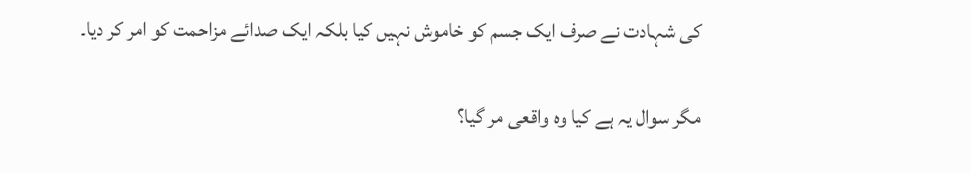کی شہادت نے صرف ایک جسم کو خاموش نہیں کیا بلکہ ایک صدائے مزاحمت کو امر کر دیا۔

مگر سوال یہ ہے کیا وہ واقعی مر گیا؟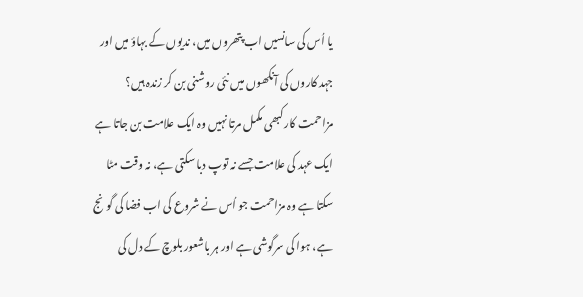یا اُس کی سانسیں اب پتھروں میں، ندیوں کے بہاؤ میں اور جہد کاروں کی آنکھوں میں نئی روشنی بن کر زندہ ہیں؟ مزاحمت کار کبھی مکمل مرتا نہیں وہ ایک علامت بن جاتا ہے ایک عہد کی علامت جسے نہ توپ دبا سکتی ہے، نہ وقت مٹا سکتا ہے وہ مزاحمت جو اُس نے شروع کی اب فضا کی گونج ہے، ہوا کی سرگوشی ہے اور ہر باشعور بلوچ کے دل کی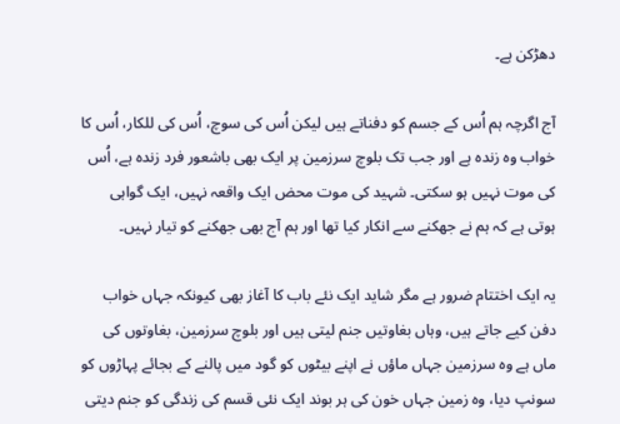دھڑکن ہے۔

آج اگرچہ ہم اُس کے جسم کو دفناتے ہیں لیکن اُس کی سوچ، اُس کی للکار، اُس کا خواب وہ زندہ ہے اور جب تک بلوچ سرزمین پر ایک بھی باشعور فرد زندہ ہے، اُس کی موت نہیں ہو سکتی۔ شہید کی موت محض ایک واقعہ نہیں، ایک گواہی ہوتی ہے کہ ہم نے جھکنے سے انکار کیا تھا اور ہم آج بھی جھکنے کو تیار نہیں۔

یہ ایک اختتام ضرور ہے مگر شاید ایک نئے باب کا آغاز بھی کیونکہ جہاں خواب دفن کیے جاتے ہیں، وہاں بغاوتیں جنم لیتی ہیں اور بلوچ سرزمین، بغاوتوں کی ماں ہے وہ سرزمین جہاں ماؤں نے اپنے بیٹوں کو گود میں پالنے کے بجائے پہاڑوں کو سونپ دیا، وہ زمین جہاں خون کی ہر بوند ایک نئی قسم کی زندگی کو جنم دیتی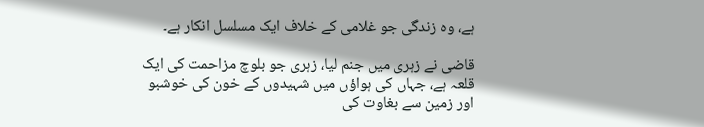ہے، وہ زندگی جو غلامی کے خلاف ایک مسلسل انکار ہے۔

قاضی نے زہری میں جنم لیا، زہری جو بلوچ مزاحمت کی ایک قلعہ ہے، جہاں کی ہواؤں میں شہیدوں کے خون کی خوشبو اور زمین سے بغاوت کی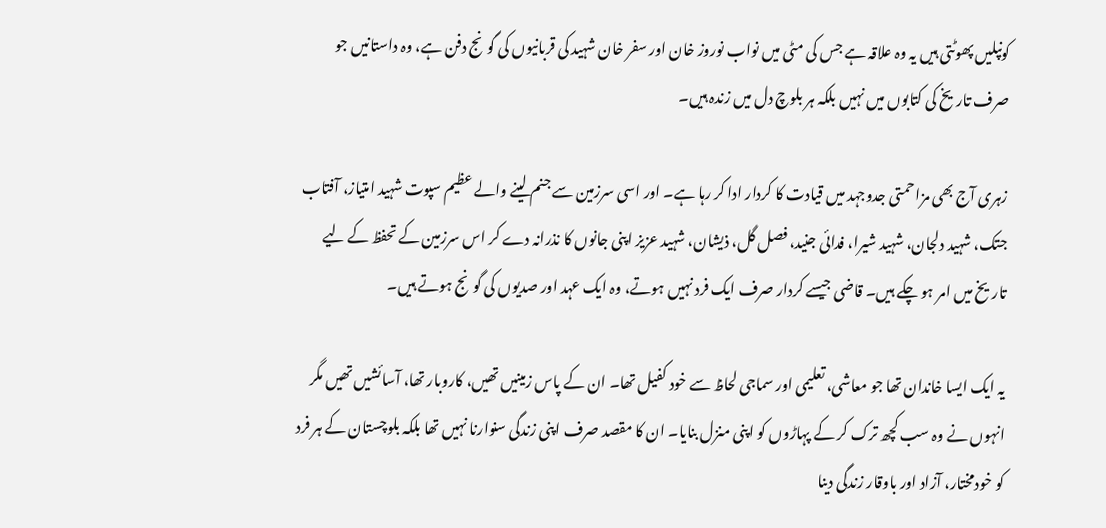کونپلیں پھوٹتی ہیں یہ وہ علاقہ ہے جس کی مٹی میں نواب نوروز خان اور سفر خان شہید کی قربانیوں کی گونج دفن ہے، وہ داستانیں جو صرف تاریخ کی کتابوں میں نہیں بلکہ ہر بلوچ دل میں زندہ ہیں۔

زہری آج بھی مزاحمتی جدوجہد میں قیادت کا کردار ادا کر رہا ہے۔ اور اسی سرزمین سے جنم لینے والے عظیم سپوت شہید امتیاز، آفتاب جتک، شہید دلجان، شہید شیرا، فدائی جنید، فصل گل، ذیشان، شہید عزیز اپنی جانوں کا نذرانہ دے کر اس سرزمین کے تحفظ کے لیے تاریخ میں امر ہو چکے ہیں۔ قاضی جیسے کردار صرف ایک فرد نہیں ہوتے، وہ ایک عہد اور صدیوں کی گونج ہوتے ہیں۔

یہ ایک ایسا خاندان تھا جو معاشی، تعلیمی اور سماجی لحاظ سے خود کفیل تھا۔ ان کے پاس زمینیں تھیں، کاروبار تھا، آسائشیں تھیں مگر انہوں نے وہ سب کچھ ترک کر کے پہاڑوں کو اپنی منزل بنایا۔ ان کا مقصد صرف اپنی زندگی سنوارنا نہیں تھا بلکہ بلوچستان کے ہر فرد کو خودمختار، آزاد اور باوقار زندگی دینا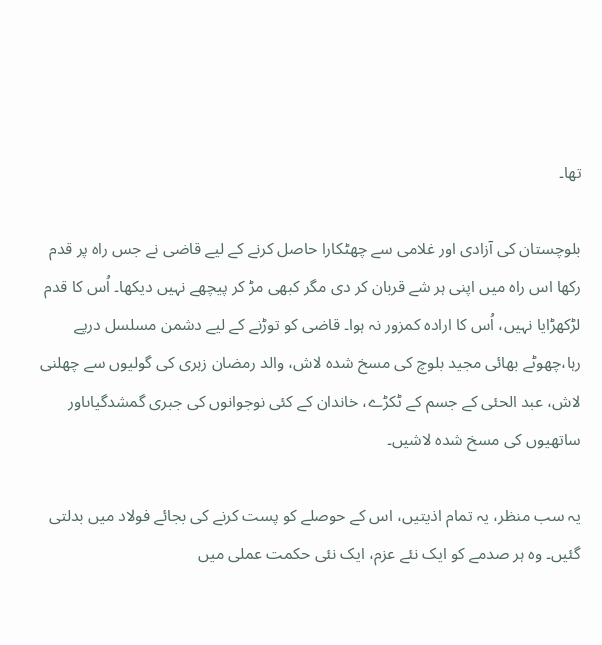تھا۔

بلوچستان کی آزادی اور غلامی سے چھٹکارا حاصل کرنے کے لیے قاضی نے جس راہ پر قدم رکھا اس راہ میں اپنی ہر شے قربان کر دی مگر کبھی مڑ کر پیچھے نہیں دیکھا۔ اُس کا قدم لڑکھڑایا نہیں، اُس کا ارادہ کمزور نہ ہوا۔ قاضی کو توڑنے کے لیے دشمن مسلسل درپے رہا،چھوٹے بھائی مجید بلوچ کی مسخ شدہ لاش، والد رمضان زہری کی گولیوں سے چھلنی لاش، عبد الحئی کے جسم کے ٹکڑے، خاندان کے کئی نوجوانوں کی جبری گمشدگیاںاور ساتھیوں کی مسخ شدہ لاشیں۔

یہ سب منظر، یہ تمام اذیتیں، اس کے حوصلے کو پست کرنے کی بجائے فولاد میں بدلتی گئیں۔ وہ ہر صدمے کو ایک نئے عزم، ایک نئی حکمت عملی میں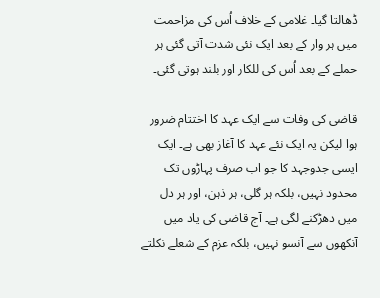ڈھالتا گیا۔ غلامی کے خلاف اُس کی مزاحمت میں ہر وار کے بعد ایک نئی شدت آتی گئی ہر حملے کے بعد اُس کی للکار اور بلند ہوتی گئی۔

قاضی کی وفات سے ایک عہد کا اختتام ضرور ہوا لیکن یہ ایک نئے عہد کا آغاز بھی ہے۔ ایک ایسی جدوجہد کا جو اب صرف پہاڑوں تک محدود نہیں، بلکہ ہر گلی، ہر ذہن، اور ہر دل میں دھڑکنے لگی ہے۔ آج قاضی کی یاد میں آنکھوں سے آنسو نہیں، بلکہ عزم کے شعلے نکلتے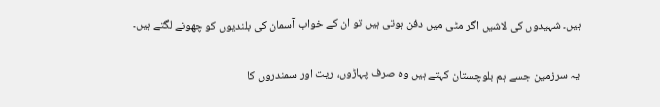ہیں۔ شہیدوں کی لاشیں اگر مٹی میں دفن ہوتی ہیں تو ان کے خواب آسمان کی بلندیوں کو چھونے لگتے ہیں۔

یہ سرزمین جسے ہم بلوچستان کہتے ہیں وہ صرف پہاڑوں، ریت اور سمندروں کا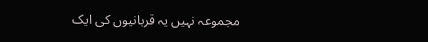مجموعہ نہیں یہ قربانیوں کی ایک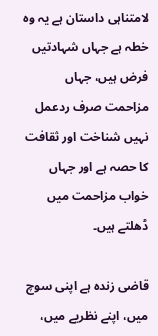لامتناہی داستان ہے یہ وہ خطہ ہے جہاں شہادتیں فرض ہیں، جہاں مزاحمت صرف ردعمل نہیں شناخت اور ثقافت کا حصہ ہے اور جہاں خواب مزاحمت میں ڈھلتے ہیں۔

قاضی زندہ ہے اپنی سوچ میں، اپنے نظریے میں،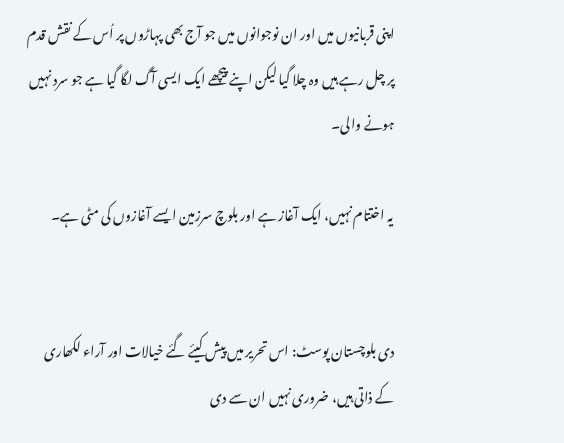اپنی قربانیوں میں اور ان نوجوانوں میں جو آج بھی پہاڑوں پر اُس کے نقش قدم پر چل رہے ہیں وہ چلا گیا لیکن اپنے پیچھے ایک ایسی آگ لگا گیا ہے جو سرد نہیں ہونے والی۔

یہ اختتام نہیں، ایک آغاز ہے اور بلوچ سرزمین ایسے آغازوں کی مٹی ہے۔


دی بلوچستان پوسٹ: اس تحریر میں پیش کیئے گئے خیالات اور آراء لکھاری کے ذاتی ہیں، ضروری نہیں ان سے دی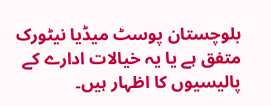بلوچستان پوسٹ میڈیا نیٹورک متفق ہے یا یہ خیالات ادارے کے پالیسیوں کا اظہار ہیں۔